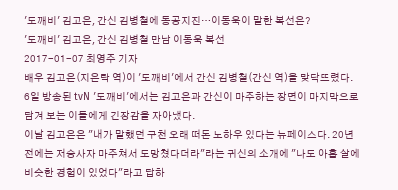'도깨비' 김고은, 간신 김병철에 동공지진…이동욱이 말한 복선은?
'도깨비' 김고은, 간신 김병철 만남 이동욱 복선
2017-01-07 최영주 기자
배우 김고은(지은탁 역)이 '도깨비'에서 간신 김병철(간신 역)을 맞닥뜨렸다.
6일 방송된 tvN '도깨비'에서는 김고은과 간신이 마주하는 장면이 마지막으로 담겨 보는 이들에게 긴장감을 자아냈다.
이날 김고은은 "내가 말했던 구천 오래 떠돈 노하우 있다는 뉴페이스다. 20년 전에는 저승사자 마주쳐서 도망쳤다더라"라는 귀신의 소개에 "나도 아홉 살에 비슷한 경험이 있었다"라고 답하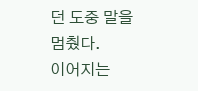던 도중 말을 멈췄다.
이어지는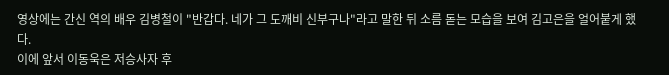영상에는 간신 역의 배우 김병철이 "반갑다. 네가 그 도깨비 신부구나"라고 말한 뒤 소름 돋는 모습을 보여 김고은을 얼어붙게 했다.
이에 앞서 이동욱은 저승사자 후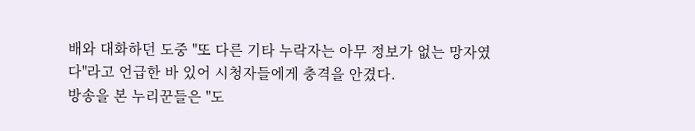배와 대화하던 도중 "또 다른 기타 누락자는 아무 정보가 없는 망자였다"라고 언급한 바 있어 시청자들에게 충격을 안겼다.
방송을 본 누리꾼들은 "도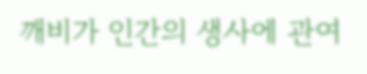깨비가 인간의 생사에 관여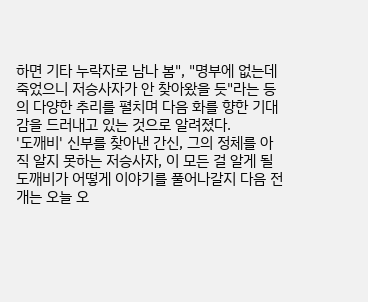하면 기타 누락자로 남나 봄", "명부에 없는데 죽었으니 저승사자가 안 찾아왔을 듯"라는 등의 다양한 추리를 펼치며 다음 화를 향한 기대감을 드러내고 있는 것으로 알려졌다.
'도깨비' 신부를 찾아낸 간신, 그의 정체를 아직 알지 못하는 저승사자, 이 모든 걸 알게 될 도깨비가 어떻게 이야기를 풀어나갈지 다음 전개는 오늘 오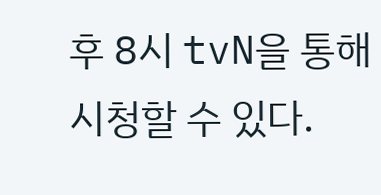후 8시 tvN을 통해 시청할 수 있다.